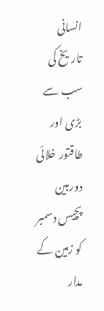انسانی تاریخ کی سب سے بڑی اور طاقتور خلائی دوربین پچیس دسمبر کو زمین کے مدار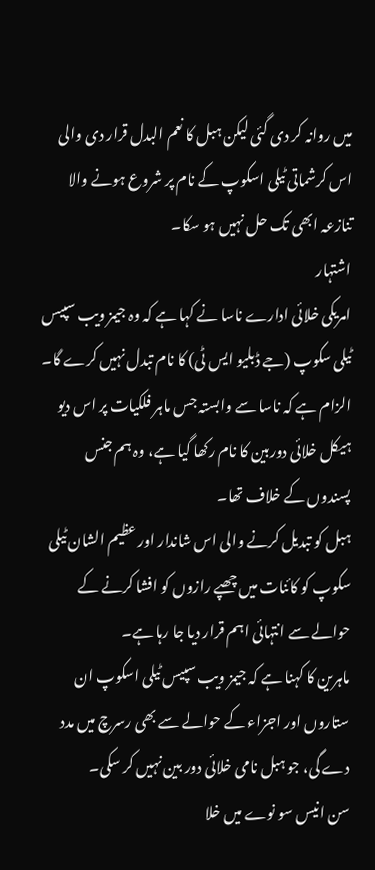میں روانہ کر دی گئی لیکن ہبل کا نعم البدل قرار دی والی اس کرشماتی ٹیلی اسکوپ کے نام پر شروع ہونے والا تنازعہ ابھی تک حل نہیں ہو سکا۔
اشتہار
امریکی خلائی ادارے ناسا نے کہا ہے کہ وہ جیمز ویب سپیس ٹیلی سکوپ (جے ڈبلیو ایس ٹی) کا نام تبدل نہیں کرے گا۔ الزام ہے کہ ناسا سے وابستہ جس ماہر فلکیات پر اس دیو ہیکل خلائی دوربین کا نام رکھا گیا ہے، وہ ہم جنس پسندوں کے خلاف تھا۔
ہبل کو تبدیل کرنے والی اس شاندار اور عظیم الشان ٹیلی سکوپ کو کائنات میں چھپے رازوں کو افشا کرنے کے حوالے سے انتہائی اہم قرار دیا جا رہا ہے۔
ماہرین کا کہنا ہے کہ جیمز ویب سپیس ٹیلی اسکوپ ان ستاروں اور اجزاء کے حوالے سے بھی رسرچ میں مدد دے گی، جو ہبل نامی خلائی دور بین نہیں کر سکی۔
سن انیس سو نوے میں خلا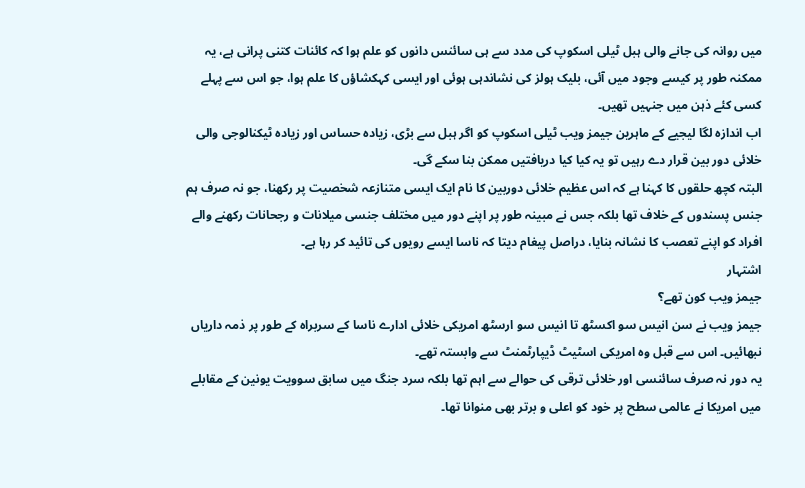میں روانہ کی جانے والی ہبل ٹیلی اسکوپ کی مدد سے ہی سائنس دانوں کو علم ہوا کہ کائنات کتنی پرانی ہے، یہ ممکنہ طور پر کیسے وجود میں آئی، بلیک ہولز کی نشاندہی ہوئی اور ایسی کہکشاؤں کا علم ہوا، جو اس سے پہلے کسی کئے ذہن میں جنہیں تھیں۔
اب اندازہ لگا لیجیے کے ماہرین جیمز ویب ٹیلی اسکوپ کو اگر ہبل سے بڑی، زیادہ حساس اور زیادہ ٹیکنالوجی والی خلائی دور بین قرار دے رہیں تو یہ کیا کیا دریافتیں ممکن بنا سکے گی۔
البتہ کچھ حلقوں کا کہنا ہے کہ اس عظیم خلائی دوربین کا نام ایک ایسی متنازعہ شخصیت پر رکھنا، جو نہ صرف ہم جنس پسندوں کے خلاف تھا بلکہ جس نے مبینہ طور پر اپنے دور میں مختلف جنسی میلانات و رجحانات رکھنے والے افراد کو اپنے تعصب کا نشانہ بنایا، دراصل پیغام دیتا کہ ناسا ایسے رویوں کی تائید کر رہا ہے۔
اشتہار
جیمز ویب کون تھے؟
جیمز ویب نے سن انیس سو اکسٹھ تا انیس سو ارسٹھ امریکی خلائی ادارے ناسا کے سربراہ کے طور پر ذمہ داریاں نبھائیں۔ اس سے قبل وہ امریکی اسٹیٹ ڈیپارٹمنٹ سے وابستہ تھے۔
یہ دور نہ صرف سائنسی اور خلائی ترقی کی حوالے سے اہم تھا بلکہ سرد جنگ میں سابق سوویت یونین کے مقابلے میں امریکا نے عالمی سطح پر خود کو اعلی و برتر بھی منوانا تھا۔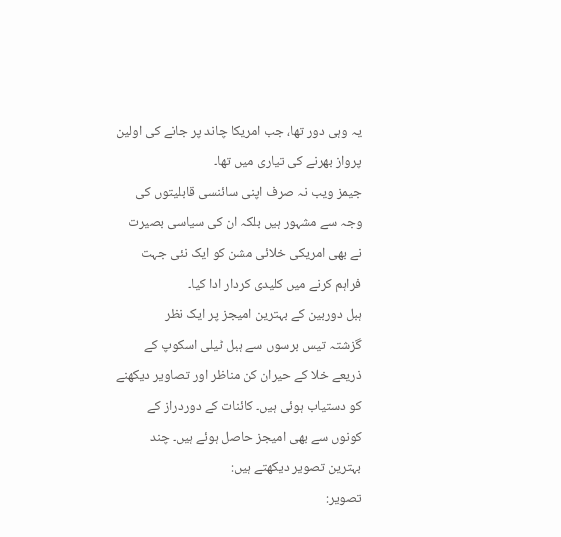یہ وہی دور تھا، جب امریکا چاند پر جانے کی اولین پرواز بھرنے کی تیاری میں تھا۔
جیمز ویب نہ صرف اپنی سائنسی قابلیتوں کی وجہ سے مشہور ہیں بلکہ ان کی سیاسی بصیرت نے بھی امریکی خلائی مشن کو ایک نئی جہت فراہم کرنے میں کلیدی کردار ادا کیا۔
ہبل دوربین کے بہترین امیجز پر ایک نظر
گزشتہ تیس برسوں سے ہبل ٹیلی اسکوپ کے ذریعے خلا کے حیران کن مناظر اور تصاویر دیکھنے کو دستیاب ہوئی ہیں۔ کائنات کے دوردراز کے کونوں سے بھی امیجز حاصل ہوئے ہیں۔ چند بہترین تصویر دیکھتے ہیں:
تصویر: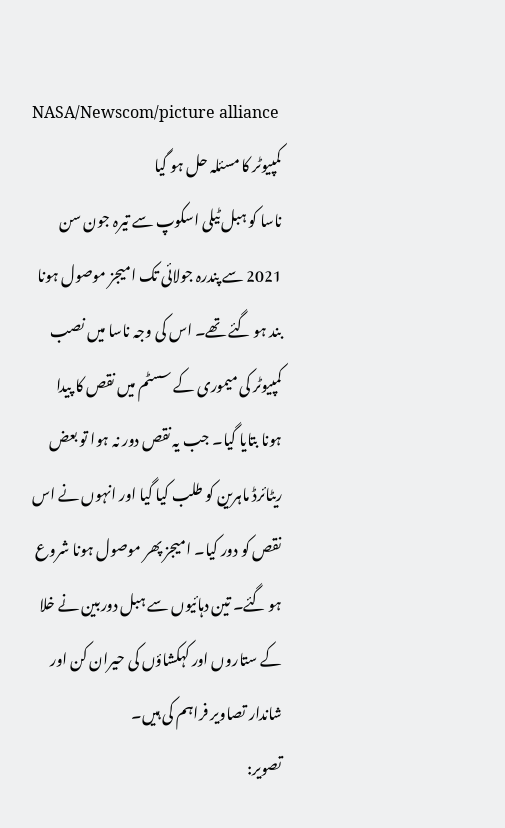NASA/Newscom/picture alliance
کمپیوٹر کا مسئلہ حل ہو گیا
ناسا کو ہبل ٹیلی اسکوپ سے تیرہ جون سن 2021 سے پندرہ جولائی تک امیجز موصول ہونا بند ہو گئے تھے۔ اس کی وجہ ناسا میں نصب کمپیوٹر کی میموری کے سسٹم میں نقص کا پیدا ہونا بتایا گیا۔ جب یہ نقص دور نہ ہوا تو بعض ریٹائرڈ ماہرین کو طلب کیا گیا اور انہوں نے اس نقص کو دور کیا۔ امیجز پھر موصول ہونا شروع ہو گئے۔ تین دہائیوں سے ہبل دوربین نے خلا کے ستاروں اور کہکشاؤں کی حیران کن اور شاندار تصاویر فراہم کی ہیں۔
تصویر: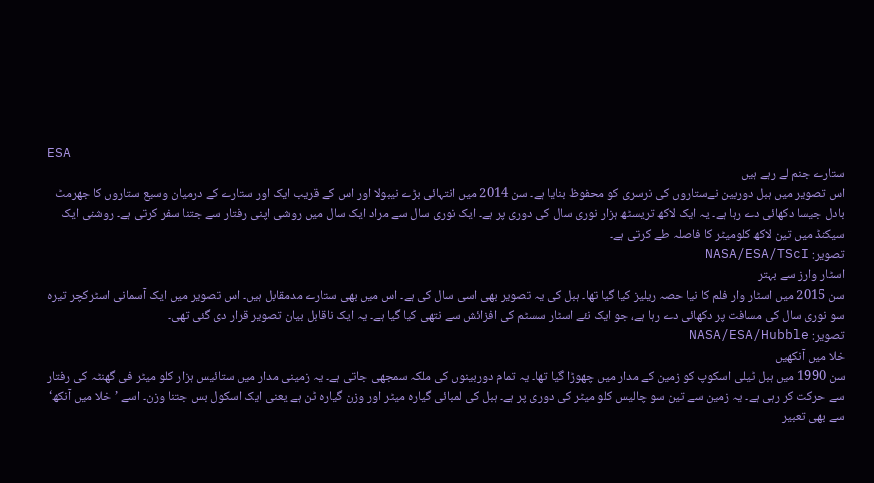ESA
ستارے جنم لے رہے ہیں
اس تصویر میں ہبل دوربین نےستاروں کی نرسری کو محفوظ بنایا ہے۔ سن 2014 میں انتہائی بڑے نیبولا اور اس کے قریب ایک اور ستارے کے درمیان وسیع ستاروں کا جھرمٹ بادل جیسا دکھائی دے رہا ہے۔ یہ ایک لاکھ تریسٹھ ہزار نوری سال کی دوری پر ہے۔ ایک نوری سال سے مراد ایک سال میں روشی اپنی رفتار سے جتنا سفر کرتی ہے۔ روشنی ایک سیکنڈ میں تین لاکھ کلومیٹر کا فاصلہ طے کرتی ہے۔
تصویر: NASA/ESA/TScI
اسٹار وارز سے بہتر
سن 2015 میں اسٹار وار فلم کا نیا حصہ ریلیز کیا گیا تھا۔ ہبل کی یہ تصویر بھی اسی سال کی ہے۔ اس میں بھی ستارے مدمقابل ہیں۔ اس تصویر میں ایک آسمانی اسٹرکچر تیرہ سو نوری سال کی مسافت پر دکھائی دے رہا ہے، جو ایک نئے اسٹار سسٹم کی افزائش سے نتھی کیا گیا ہے۔ یہ ایک ناقابل بیان تصویر قرار دی گئی تھی۔
تصویر: NASA/ESA/Hubble
خلا میں آنکھیں
سن 1990 میں ہبل ٹیلی اسکوپ کو زمین کے مدار میں چھوڑا گیا تھا۔ یہ تمام دوربینوں کی ملکہ سمجھی جاتی ہے۔ یہ زمینی مدار میں ستائیس ہزار کلو میٹر فی گھنٹہ کی رفتار سے حرکت کر رہی ہے۔ یہ زمین سے تین سو چالیس کلو میٹر کی دوری پر ہے۔ ہبل کی لمبائی گیارہ میٹر اور وزن گیارہ ٹن ہے یعنی ایک اسکول بس جتنا وزن۔ اسے ’خلا میں آنکھ‘ سے بھی تعبیر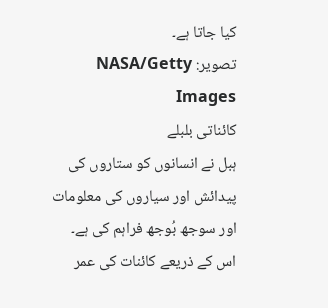کیا جاتا ہے۔
تصویر: NASA/Getty Images
کائناتی بلبلے
ہبل نے انسانوں کو ستاروں کی پیدائش اور سیاروں کی معلومات اور سوجھ بُوجھ فراہم کی ہے۔ اس کے ذریعے کائنات کی عمر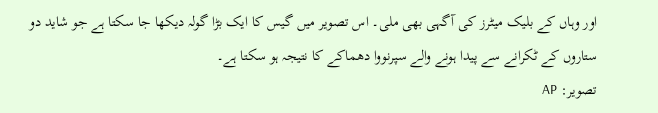اور وہاں کے بلیک میٹرز کی آگہی بھی ملی۔ اس تصویر میں گیس کا ایک بڑا گولہ دیکھا جا سکتا ہے جو شاید دو ستاروں کے ٹکرانے سے پیدا ہونے والے سپرنووا دھماکے کا نتیجہ ہو سکتا ہے۔
تصویر: AP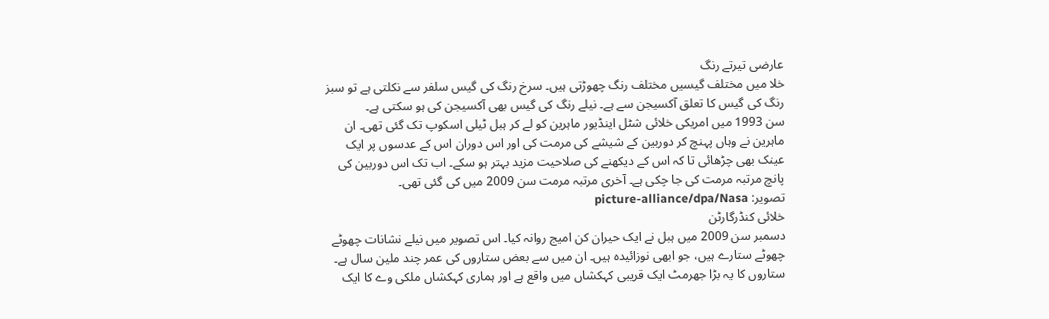عارضی تیرتے رنگ
خلا میں مختلف گیسیں مختلف رنگ چھوڑتی ہیں۔ سرخ رنگ کی گیس سلفر سے نکلتی ہے تو سبز رنگ کی گیس کا تعلق آکسیجن سے ہے۔ نیلے رنگ کی گیس بھی آکسیجن کی ہو سکتی ہے۔
سن 1993 میں امریکی خلائی شٹل اینڈیور ماہرین کو لے کر ہبل ٹیلی اسکوپ تک گئی تھی۔ ان ماہرین نے وہاں پہنچ کر دوربین کے شیشے کی مرمت کی اور اس دوران اس کے عدسوں پر ایک عینک بھی چڑھائی تا کہ اس کے دیکھنے کی صلاحیت مزید بہتر ہو سکے۔ اب تک اس دوربین کی پانچ مرتبہ مرمت کی جا چکی ہے۔ آخری مرتبہ مرمت سن 2009 میں کی گئی تھی۔
تصویر: picture-alliance/dpa/Nasa
خلائی کنڈرگارٹن
دسمبر سن 2009 میں ہبل نے ایک حیران کن امیج روانہ کیا۔ اس تصویر میں نیلے نشانات چھوٹے چھوٹے ستارے ہیں، جو ابھی نوزائیدہ ہیں۔ ان میں سے بعض ستاروں کی عمر چند ملین سال ہے۔ ستاروں کا یہ بڑا جھرمٹ ایک قریبی کہکشاں میں واقع ہے اور ہماری کہکشاں ملکی وے کا ایک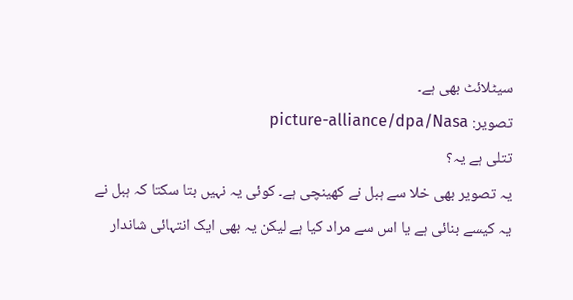سیٹلائٹ بھی ہے۔
تصویر: picture-alliance/dpa/Nasa
تتلی ہے یہ؟
یہ تصویر بھی خلا سے ہبل نے کھینچی ہے۔ کوئی یہ نہیں بتا سکتا کہ ہبل نے یہ کیسے بنائی ہے یا اس سے مراد کیا ہے لیکن یہ بھی ایک انتہائی شاندار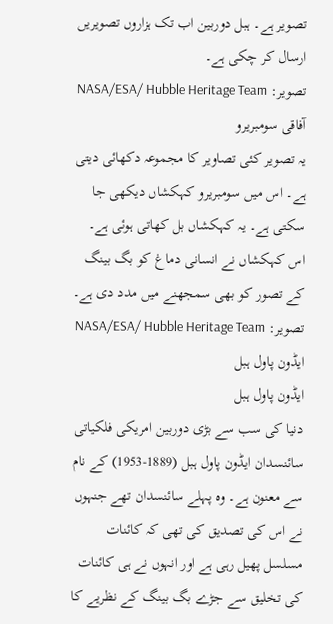تصویر ہے۔ ہبل دوربین اب تک ہزاروں تصویریں ارسال کر چکی ہے۔
تصویر: NASA/ESA/ Hubble Heritage Team
آفاقی سومبریرو
یہ تصویر کئی تصاویر کا مجموعہ دکھائی دیتی ہے۔ اس میں سومبریرو کہکشاں دیکھی جا سکتی ہے۔ یہ کہکشاں بل کھاتی ہوئی ہے۔ اس کہکشاں نے انسانی دماغ کو بگ بینگ کے تصور کو بھی سمجھنے میں مدد دی ہے۔
تصویر: NASA/ESA/ Hubble Heritage Team
ایڈون پاول ہبل
ایڈون پاول ہبل
دنیا کی سب سے بڑی دوربین امریکی فلکیاتی سائنسدان ایڈون پاول ہبل (1889-1953) کے نام سے معنون ہے۔ وہ پہلے سائنسدان تھے جنہوں نے اس کی تصدیق کی تھی کہ کائنات مسلسل پھیل رہی ہے اور انہوں نے ہی کائنات کی تخلیق سے جڑے بگ بینگ کے نظریے کا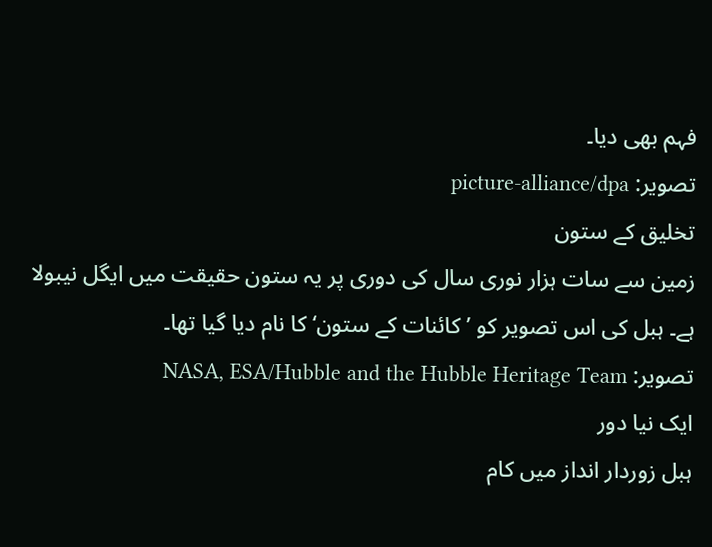فہم بھی دیا۔
تصویر: picture-alliance/dpa
تخلیق کے ستون
زمین سے سات ہزار نوری سال کی دوری پر یہ ستون حقیقت میں ایگل نیبولا ہے۔ ہبل کی اس تصویر کو ’کائنات کے ستون‘ کا نام دیا گیا تھا۔
تصویر: NASA, ESA/Hubble and the Hubble Heritage Team
ایک نیا دور
ہبل زوردار انداز میں کام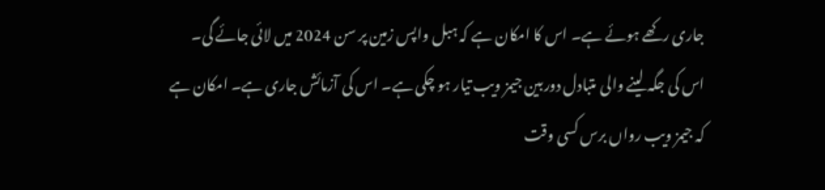جاری رکھے ہوئے ہے۔ اس کا امکان ہے کہ ہبل واپس زمین پر سن 2024 میں لائی جائے گی۔ اس کی جگہ لینے والی متبادل دوربین جیمز ویب تیار ہو چکی ہے۔ اس کی آزمائش جاری ہے۔ امکان ہے کہ جیمز ویب رواں برس کسی وقت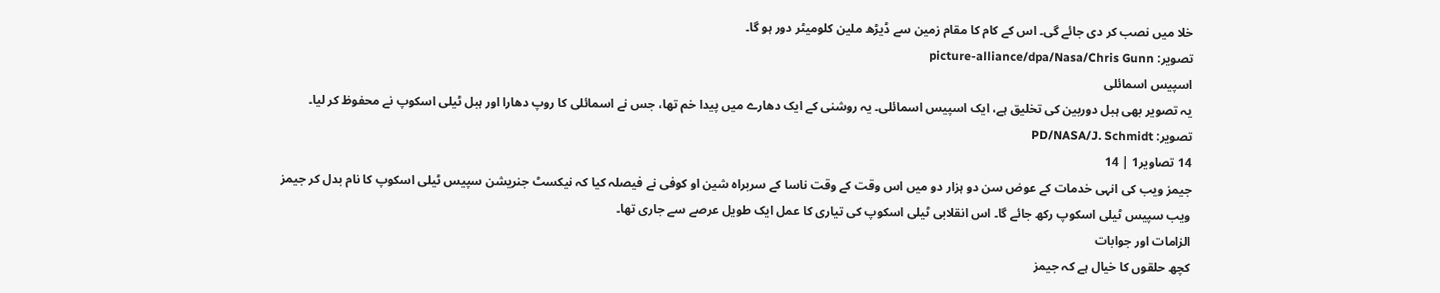خلا میں نصب کر دی جائے گی۔ اس کے کام کا مقام زمین سے ڈیڑھ ملین کلومیٹر دور ہو گا۔
تصویر: picture-alliance/dpa/Nasa/Chris Gunn
اسپیس اسمائلی
یہ تصویر بھی ہبل دوربین کی تخلیق ہے، ایک اسپیس اسمائلی۔ یہ روشنی کے ایک دھارے میں پیدا خم تھا، جس نے اسمائلی کا روپ دھارا اور ہبل ٹیلی اسکوپ نے محفوظ کر لیا۔
تصویر: PD/NASA/J. Schmidt
14 تصاویر1 | 14
جیمز ویب کی انہی خدمات کے عوض سن دو ہزار دو میں اس وقت کے وقت ناسا کے سربراہ شین او کوفی نے فیصلہ کیا کہ نیکسٹ جنریشن سپیس ٹیلی اسکوپ کا نام بدل کر جیمز ویب سپیس ٹیلی اسکوپ رکھ جائے گا۔ اس انقلابی ٹیلی اسکوپ کی تیاری کا عمل ایک طویل عرصے سے جاری تھا۔
الزامات اور جوابات
کچھ حلقوں کا خیال ہے کہ جیمز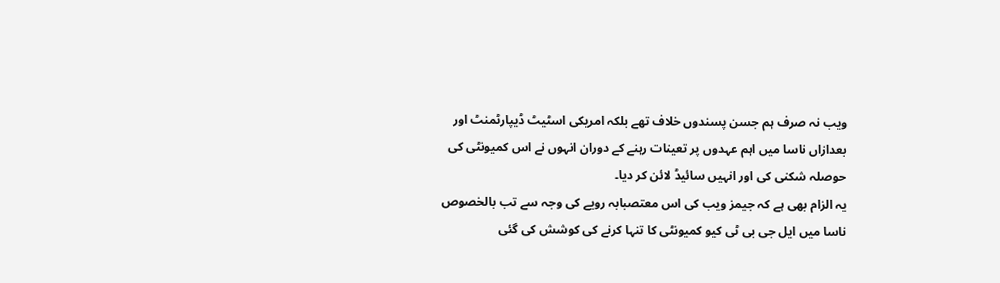ویب نہ صرف ہم جسن پسندوں خلاف تھے بلکہ امریکی اسٹیٹ ڈیپارٹمنٹ اور بعدازاں ناسا میں اہم عہدوں پر تعینات رہنے کے دوران انہوں نے اس کمیونٹی کی حوصلہ شکنی کی اور انہیں سائیڈ لائن کر دیا۔
یہ الزام بھی ہے کہ جیمز ویب کی اس معتصبابہ رویے کی وجہ سے تب بالخصوص ناسا میں ایل جی بی ٹی کیو کمیونٹی کا تنہا کرنے کی کوشش کی گئی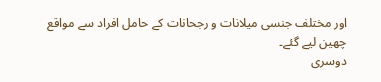اور مختلف جنسی میلانات و رجحانات کے حامل افراد سے مواقع چھین لیے گئے۔
دوسری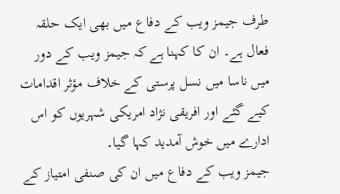طرف جیمز ویب کے دفاع میں بھی ایک حلقہ فعال ہے۔ ان کا کہنا ہے کہ جیمز ویب کے دور میں ناسا میں نسل پرستی کے خلاف مؤثر اقدامات کیے گئے اور افریقی نژاد امریکی شہریوں کو اس ادارے میں خوش آمدید کہا گیا۔
جیمز ویب کے دفاع میں ان کی صنفی امتیاز کے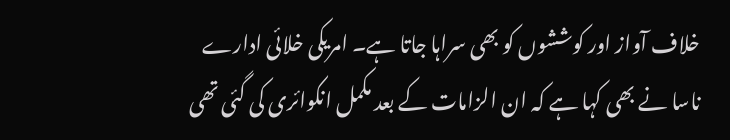خلاف آواز اور کوششوں کو بھی سراہا جاتا ہے۔ امریکی خلائی ادارے ناسا نے بھی کہا ہے کہ ان الزامات کے بعد مکمل انکوائری کی گئی تھی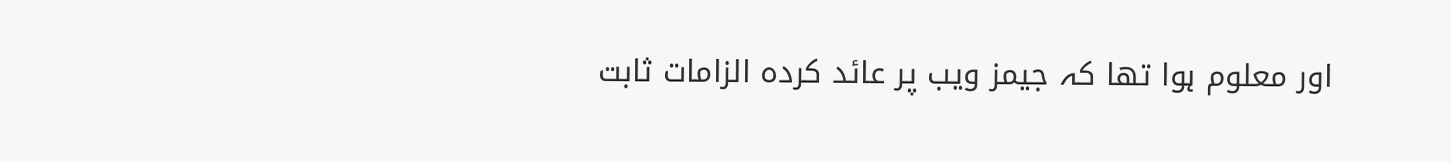اور معلوم ہوا تھا کہ جیمز ویب پر عائد کردہ الزامات ثابت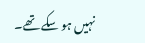نہیں ہو سکے تھے۔